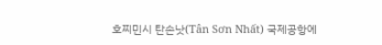호찌민시 탄손낫(Tân Sơn Nhất) 국제공항에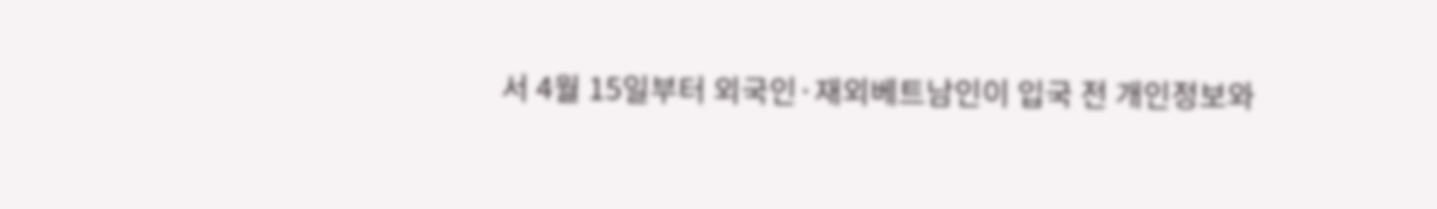서 4월 15일부터 외국인·재외베트남인이 입국 전 개인정보와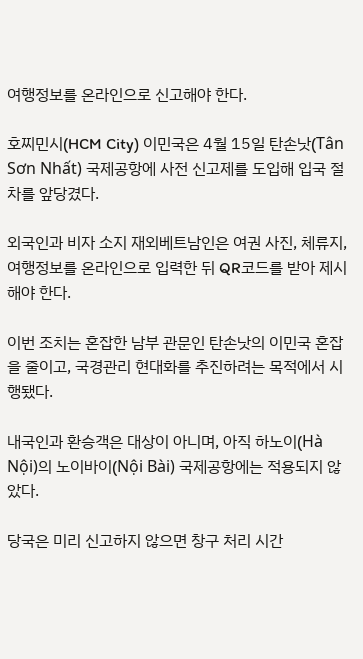여행정보를 온라인으로 신고해야 한다.

호찌민시(HCM City) 이민국은 4월 15일 탄손낫(Tân Sơn Nhất) 국제공항에 사전 신고제를 도입해 입국 절차를 앞당겼다.

외국인과 비자 소지 재외베트남인은 여권 사진, 체류지, 여행정보를 온라인으로 입력한 뒤 QR코드를 받아 제시해야 한다.

이번 조치는 혼잡한 남부 관문인 탄손낫의 이민국 혼잡을 줄이고, 국경관리 현대화를 추진하려는 목적에서 시행됐다.

내국인과 환승객은 대상이 아니며, 아직 하노이(Hà Nội)의 노이바이(Nội Bài) 국제공항에는 적용되지 않았다.

당국은 미리 신고하지 않으면 창구 처리 시간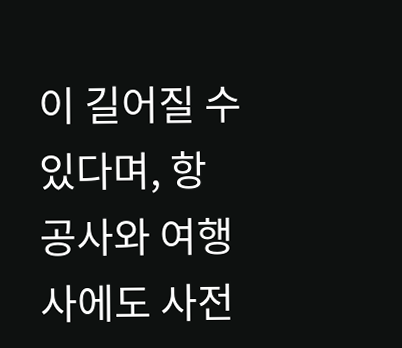이 길어질 수 있다며, 항공사와 여행사에도 사전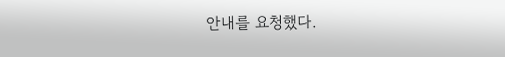안내를 요청했다.